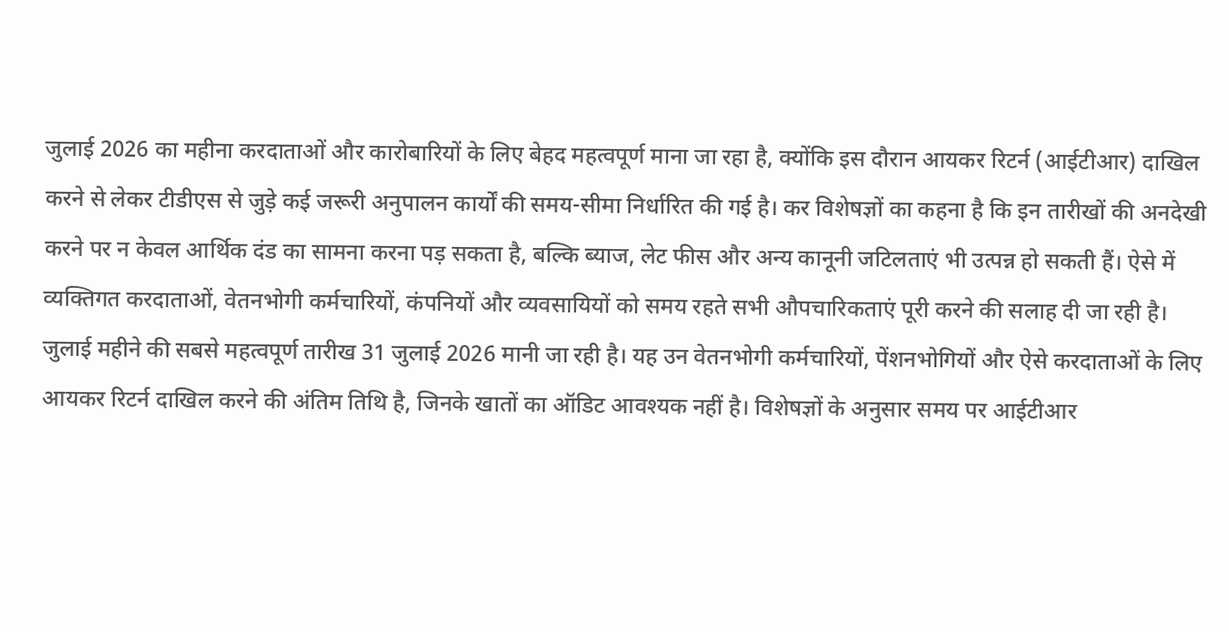जुलाई 2026 का महीना करदाताओं और कारोबारियों के लिए बेहद महत्वपूर्ण माना जा रहा है, क्योंकि इस दौरान आयकर रिटर्न (आईटीआर) दाखिल करने से लेकर टीडीएस से जुड़े कई जरूरी अनुपालन कार्यों की समय-सीमा निर्धारित की गई है। कर विशेषज्ञों का कहना है कि इन तारीखों की अनदेखी करने पर न केवल आर्थिक दंड का सामना करना पड़ सकता है, बल्कि ब्याज, लेट फीस और अन्य कानूनी जटिलताएं भी उत्पन्न हो सकती हैं। ऐसे में व्यक्तिगत करदाताओं, वेतनभोगी कर्मचारियों, कंपनियों और व्यवसायियों को समय रहते सभी औपचारिकताएं पूरी करने की सलाह दी जा रही है।
जुलाई महीने की सबसे महत्वपूर्ण तारीख 31 जुलाई 2026 मानी जा रही है। यह उन वेतनभोगी कर्मचारियों, पेंशनभोगियों और ऐसे करदाताओं के लिए आयकर रिटर्न दाखिल करने की अंतिम तिथि है, जिनके खातों का ऑडिट आवश्यक नहीं है। विशेषज्ञों के अनुसार समय पर आईटीआर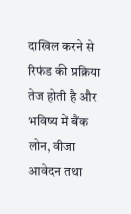दाखिल करने से रिफंड की प्रक्रिया तेज होती है और भविष्य में बैंक लोन, वीजा आवेदन तथा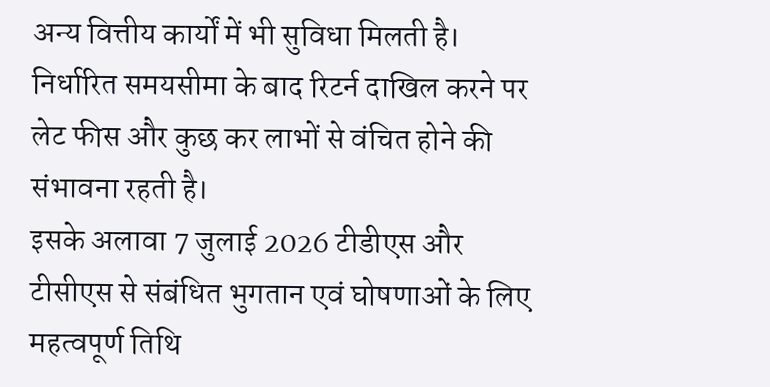अन्य वित्तीय कार्यों में भी सुविधा मिलती है। निर्धारित समयसीमा के बाद रिटर्न दाखिल करने पर लेट फीस और कुछ कर लाभों से वंचित होने की संभावना रहती है।
इसके अलावा 7 जुलाई 2026 टीडीएस और टीसीएस से संबंधित भुगतान एवं घोषणाओं के लिए महत्वपूर्ण तिथि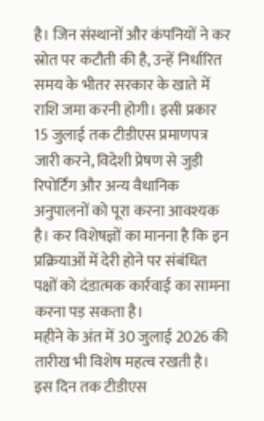है। जिन संस्थानों और कंपनियों ने कर स्रोत पर कटौती की है, उन्हें निर्धारित समय के भीतर सरकार के खाते में राशि जमा करनी होगी। इसी प्रकार 15 जुलाई तक टीडीएस प्रमाणपत्र जारी करने, विदेशी प्रेषण से जुड़ी रिपोर्टिंग और अन्य वैधानिक अनुपालनों को पूरा करना आवश्यक है। कर विशेषज्ञों का मानना है कि इन प्रक्रियाओं में देरी होने पर संबंधित पक्षों को दंडात्मक कार्रवाई का सामना करना पड़ सकता है।
महीने के अंत में 30 जुलाई 2026 की तारीख भी विशेष महत्व रखती है। इस दिन तक टीडीएस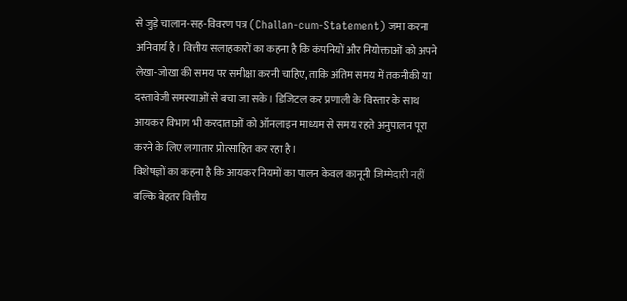से जुड़े चालान-सह-विवरण पत्र (Challan-cum-Statement) जमा करना अनिवार्य है। वित्तीय सलाहकारों का कहना है कि कंपनियों और नियोक्ताओं को अपने लेखा-जोखा की समय पर समीक्षा करनी चाहिए, ताकि अंतिम समय में तकनीकी या दस्तावेजी समस्याओं से बचा जा सके। डिजिटल कर प्रणाली के विस्तार के साथ आयकर विभाग भी करदाताओं को ऑनलाइन माध्यम से समय रहते अनुपालन पूरा करने के लिए लगातार प्रोत्साहित कर रहा है।
विशेषज्ञों का कहना है कि आयकर नियमों का पालन केवल कानूनी जिम्मेदारी नहीं बल्कि बेहतर वित्तीय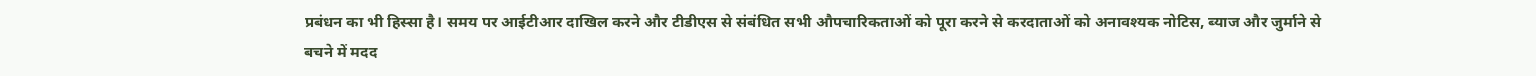प्रबंधन का भी हिस्सा है। समय पर आईटीआर दाखिल करने और टीडीएस से संबंधित सभी औपचारिकताओं को पूरा करने से करदाताओं को अनावश्यक नोटिस, ब्याज और जुर्माने से बचने में मदद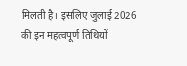मिलती है। इसलिए जुलाई 2026 की इन महत्वपूर्ण तिथियों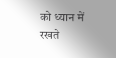को ध्यान में रखते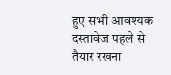हुए सभी आवश्यक दस्तावेज पहले से तैयार रखना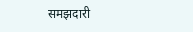समझदारी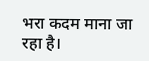भरा कदम माना जा रहा है।